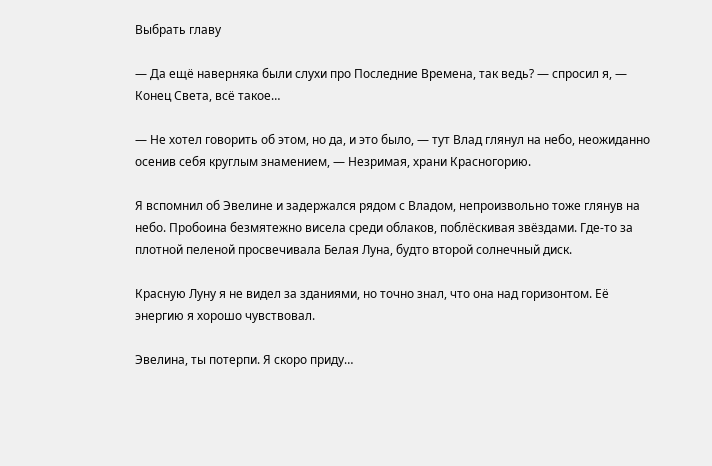Выбрать главу

— Да ещё наверняка были слухи про Последние Времена, так ведь? — спросил я, — Конец Света, всё такое…

— Не хотел говорить об этом, но да, и это было, — тут Влад глянул на небо, неожиданно осенив себя круглым знамением, — Незримая, храни Красногорию.

Я вспомнил об Эвелине и задержался рядом с Владом, непроизвольно тоже глянув на небо. Пробоина безмятежно висела среди облаков, поблёскивая звёздами. Где-то за плотной пеленой просвечивала Белая Луна, будто второй солнечный диск.

Красную Луну я не видел за зданиями, но точно знал, что она над горизонтом. Её энергию я хорошо чувствовал.

Эвелина, ты потерпи. Я скоро приду…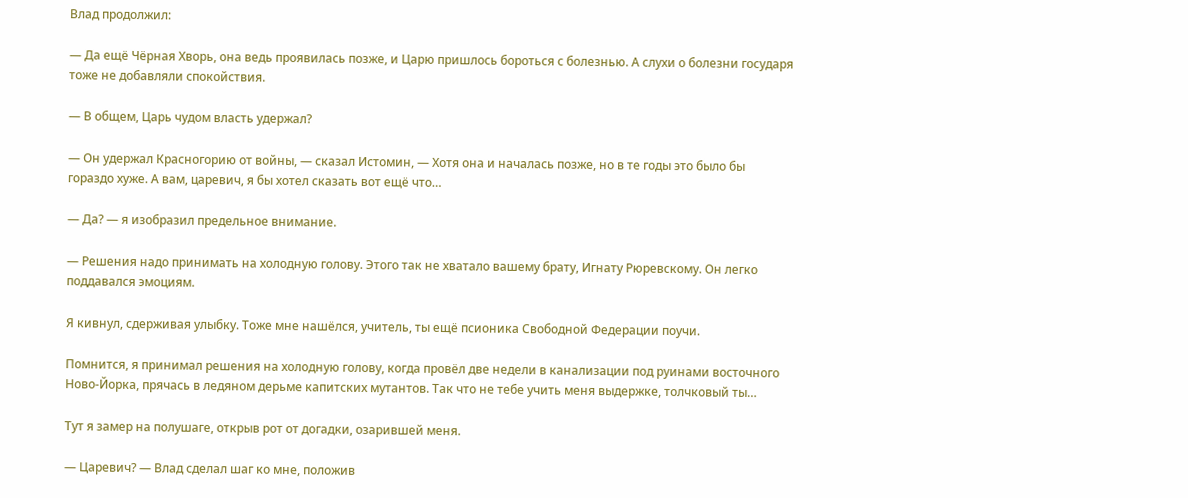Влад продолжил:

— Да ещё Чёрная Хворь, она ведь проявилась позже, и Царю пришлось бороться с болезнью. А слухи о болезни государя тоже не добавляли спокойствия.

— В общем, Царь чудом власть удержал?

— Он удержал Красногорию от войны, — сказал Истомин, — Хотя она и началась позже, но в те годы это было бы гораздо хуже. А вам, царевич, я бы хотел сказать вот ещё что…

— Да? — я изобразил предельное внимание.

— Решения надо принимать на холодную голову. Этого так не хватало вашему брату, Игнату Рюревскому. Он легко поддавался эмоциям.

Я кивнул, сдерживая улыбку. Тоже мне нашёлся, учитель, ты ещё псионика Свободной Федерации поучи.

Помнится, я принимал решения на холодную голову, когда провёл две недели в канализации под руинами восточного Ново-Йорка, прячась в ледяном дерьме капитских мутантов. Так что не тебе учить меня выдержке, толчковый ты…

Тут я замер на полушаге, открыв рот от догадки, озарившей меня.

— Царевич? — Влад сделал шаг ко мне, положив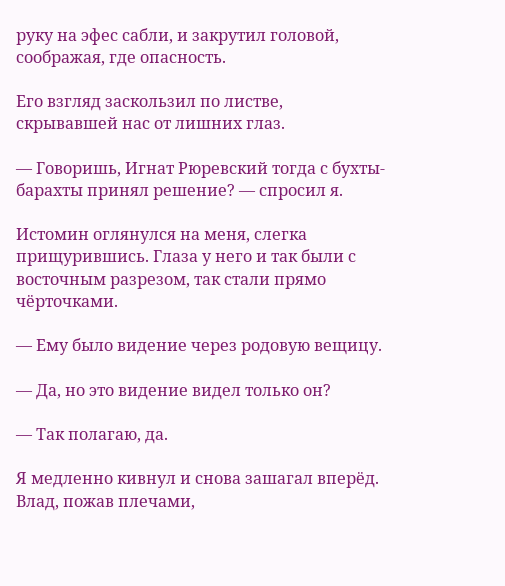руку на эфес сабли, и закрутил головой, соображая, где опасность.

Его взгляд заскользил по листве, скрывавшей нас от лишних глаз.

— Говоришь, Игнат Рюревский тогда с бухты-барахты принял решение? — спросил я.

Истомин оглянулся на меня, слегка прищурившись. Глаза у него и так были с восточным разрезом, так стали прямо чёрточками.

— Ему было видение через родовую вещицу.

— Да, но это видение видел только он?

— Так полагаю, да.

Я медленно кивнул и снова зашагал вперёд. Влад, пожав плечами,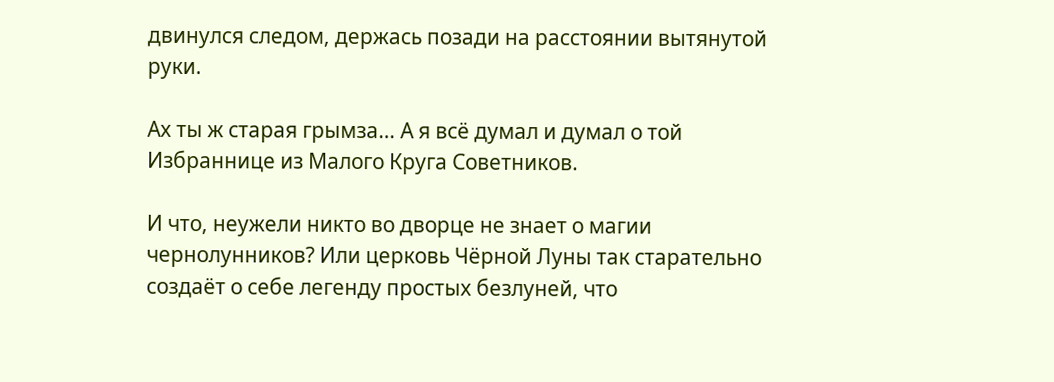двинулся следом, держась позади на расстоянии вытянутой руки.

Ах ты ж старая грымза… А я всё думал и думал о той Избраннице из Малого Круга Советников.

И что, неужели никто во дворце не знает о магии чернолунников? Или церковь Чёрной Луны так старательно создаёт о себе легенду простых безлуней, что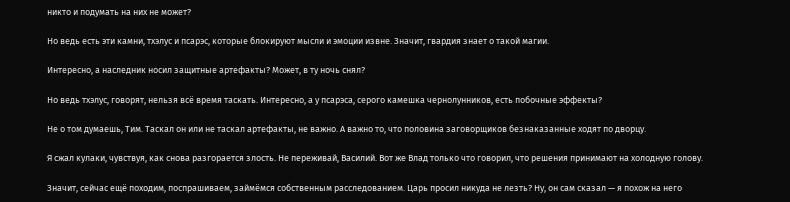никто и подумать на них не может?

Но ведь есть эти камни, тхэлус и псарэс, которые блокируют мысли и эмоции извне. Значит, гвардия знает о такой магии.

Интересно, а наследник носил защитные артефакты? Может, в ту ночь снял?

Но ведь тхэлус, говорят, нельзя всё время таскать. Интересно, а у псарэса, серого камешка чернолунников, есть побочные эффекты?

Не о том думаешь, Тим. Таскал он или не таскал артефакты, не важно. А важно то, что половина заговорщиков безнаказанные ходят по дворцу.

Я сжал кулаки, чувствуя, как снова разгорается злость. Не переживай, Василий. Вот же Влад только что говорил, что решения принимают на холодную голову.

Значит, сейчас ещё походим, поспрашиваем, займёмся собственным расследованием. Царь просил никуда не лезть? Ну, он сам сказал — я похож на него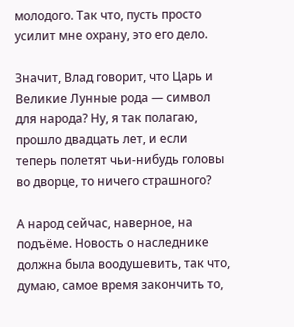молодого. Так что, пусть просто усилит мне охрану, это его дело.

Значит, Влад говорит, что Царь и Великие Лунные рода — символ для народа? Ну, я так полагаю, прошло двадцать лет, и если теперь полетят чьи-нибудь головы во дворце, то ничего страшного?

А народ сейчас, наверное, на подъёме. Новость о наследнике должна была воодушевить, так что, думаю, самое время закончить то,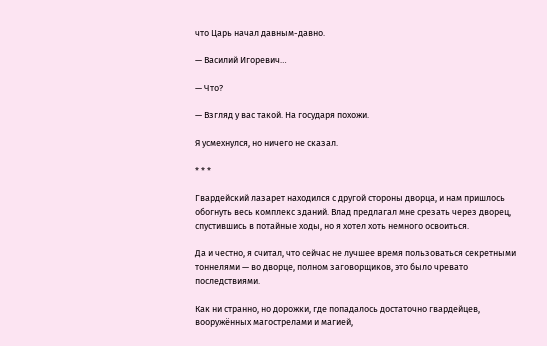что Царь начал давным-давно.

— Василий Игоревич…

— Что?

— Взгляд у вас такой. На государя похожи.

Я усмехнулся, но ничего не сказал.

* * *

Гвардейский лазарет находился с другой стороны дворца, и нам пришлось обогнуть весь комплекс зданий. Влад предлагал мне срезать через дворец, спустившись в потайные ходы, но я хотел хоть немного освоиться.

Да и честно, я считал, что сейчас не лучшее время пользоваться секретными тоннелями — во дворце, полном заговорщиков, это было чревато последствиями.

Как ни странно, но дорожки, где попадалось достаточно гвардейцев, вооружённых магострелами и магией,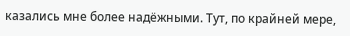казались мне более надёжными. Тут, по крайней мере,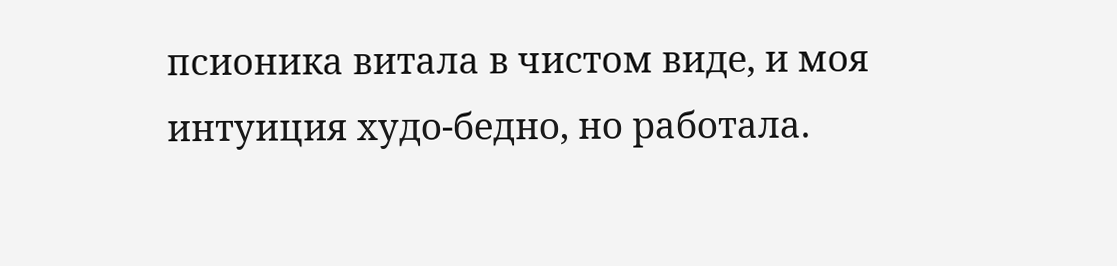псионика витала в чистом виде, и моя интуиция худо-бедно, но работала.